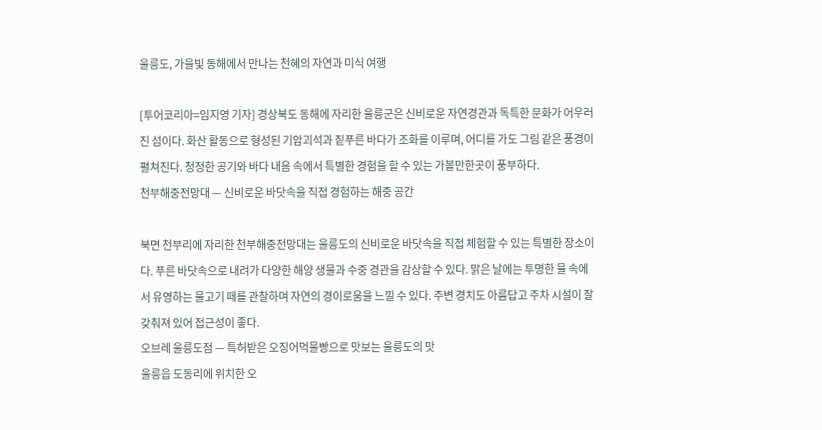울릉도, 가을빛 동해에서 만나는 천혜의 자연과 미식 여행

[투어코리아=임지영 기자] 경상북도 동해에 자리한 울릉군은 신비로운 자연경관과 독특한 문화가 어우러진 섬이다. 화산 활동으로 형성된 기암괴석과 짙푸른 바다가 조화를 이루며, 어디를 가도 그림 같은 풍경이 펼쳐진다. 청정한 공기와 바다 내음 속에서 특별한 경험을 할 수 있는 가볼만한곳이 풍부하다.
천부해중전망대 — 신비로운 바닷속을 직접 경험하는 해중 공간

북면 천부리에 자리한 천부해중전망대는 울릉도의 신비로운 바닷속을 직접 체험할 수 있는 특별한 장소이다. 푸른 바닷속으로 내려가 다양한 해양 생물과 수중 경관을 감상할 수 있다. 맑은 날에는 투명한 물 속에서 유영하는 물고기 떼를 관찰하며 자연의 경이로움을 느낄 수 있다. 주변 경치도 아름답고 주차 시설이 잘 갖춰져 있어 접근성이 좋다.
오브레 울릉도점 — 특허받은 오징어먹물빵으로 맛보는 울릉도의 맛
울릉읍 도동리에 위치한 오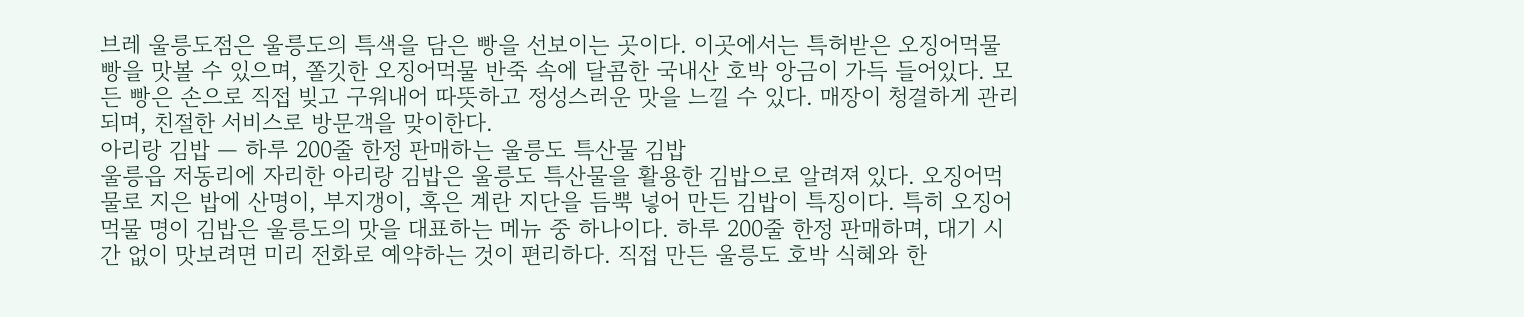브레 울릉도점은 울릉도의 특색을 담은 빵을 선보이는 곳이다. 이곳에서는 특허받은 오징어먹물빵을 맛볼 수 있으며, 쫄깃한 오징어먹물 반죽 속에 달콤한 국내산 호박 앙금이 가득 들어있다. 모든 빵은 손으로 직접 빚고 구워내어 따뜻하고 정성스러운 맛을 느낄 수 있다. 매장이 청결하게 관리되며, 친절한 서비스로 방문객을 맞이한다.
아리랑 김밥 — 하루 200줄 한정 판매하는 울릉도 특산물 김밥
울릉읍 저동리에 자리한 아리랑 김밥은 울릉도 특산물을 활용한 김밥으로 알려져 있다. 오징어먹물로 지은 밥에 산명이, 부지갱이, 혹은 계란 지단을 듬뿍 넣어 만든 김밥이 특징이다. 특히 오징어먹물 명이 김밥은 울릉도의 맛을 대표하는 메뉴 중 하나이다. 하루 200줄 한정 판매하며, 대기 시간 없이 맛보려면 미리 전화로 예약하는 것이 편리하다. 직접 만든 울릉도 호박 식혜와 한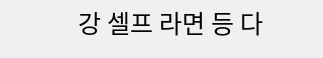강 셀프 라면 등 다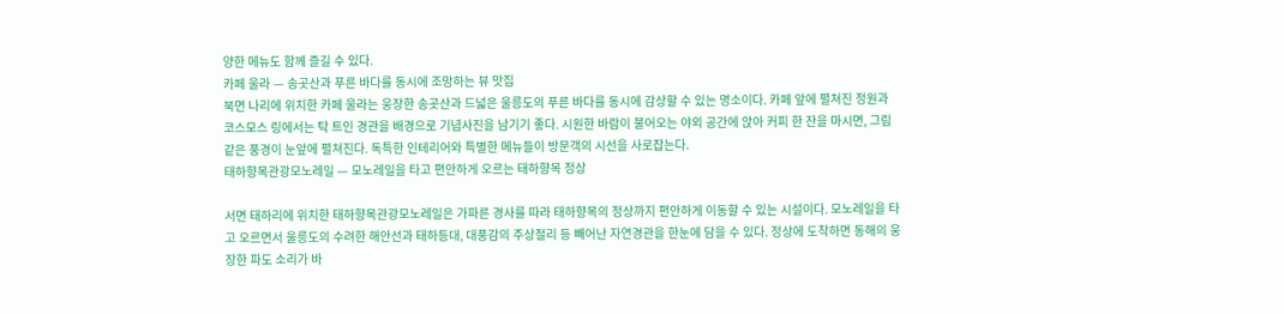양한 메뉴도 함께 즐길 수 있다.
카페 울라 — 송곳산과 푸른 바다를 동시에 조망하는 뷰 맛집
북면 나리에 위치한 카페 울라는 웅장한 송곳산과 드넓은 울릉도의 푸른 바다를 동시에 감상할 수 있는 명소이다. 카페 앞에 펼쳐진 정원과 코스모스 링에서는 탁 트인 경관을 배경으로 기념사진을 남기기 좋다. 시원한 바람이 불어오는 야외 공간에 앉아 커피 한 잔을 마시면, 그림 같은 풍경이 눈앞에 펼쳐진다. 독특한 인테리어와 특별한 메뉴들이 방문객의 시선을 사로잡는다.
태하향목관광모노레일 — 모노레일을 타고 편안하게 오르는 태하향목 정상

서면 태하리에 위치한 태하향목관광모노레일은 가파른 경사를 따라 태하향목의 정상까지 편안하게 이동할 수 있는 시설이다. 모노레일을 타고 오르면서 울릉도의 수려한 해안선과 태하등대, 대풍감의 주상절리 등 빼어난 자연경관을 한눈에 담을 수 있다. 정상에 도착하면 동해의 웅장한 파도 소리가 바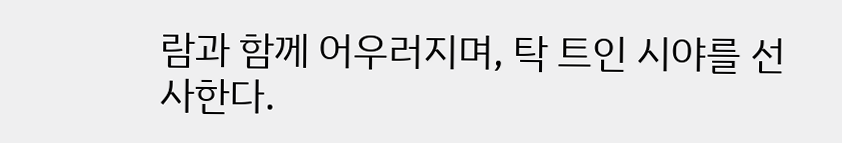람과 함께 어우러지며, 탁 트인 시야를 선사한다.